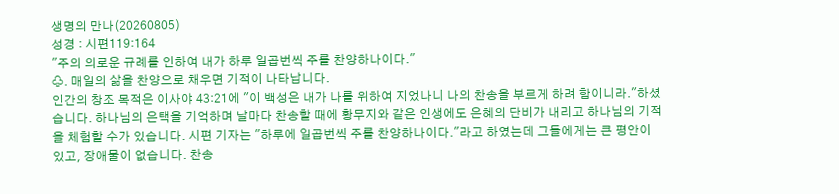생명의 만나(20260805)
성경 : 시편119:164
"주의 의로운 규례를 인하여 내가 하루 일곱번씩 주를 찬양하나이다."
♧. 매일의 삶을 찬양으로 채우면 기적이 나타납니다.
인간의 창조 목적은 이사야 43:21에 "이 백성은 내가 나를 위하여 지었나니 나의 찬송을 부르게 하려 함이니라."하셨습니다. 하나님의 은택을 기억하며 날마다 찬송할 때에 황무지와 같은 인생에도 은혜의 단비가 내리고 하나님의 기적을 체험할 수가 있습니다. 시편 기자는 "하루에 일곱번씩 주를 찬양하나이다."라고 하였는데 그들에게는 큰 평안이 있고, 장애물이 없습니다. 찬송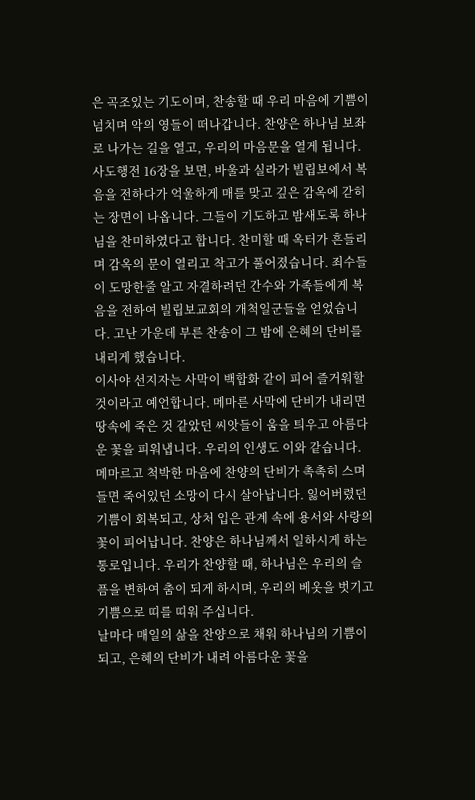은 곡조있는 기도이며, 찬송할 때 우리 마음에 기쁨이 넘치며 악의 영들이 떠나갑니다. 찬양은 하나님 보좌로 나가는 길을 열고, 우리의 마음문을 열게 됩니다.
사도행전 16장을 보면, 바울과 실라가 빌립보에서 복음을 전하다가 억울하게 매를 맞고 깊은 감옥에 갇히는 장면이 나옵니다. 그들이 기도하고 밤새도록 하나님을 찬미하였다고 합니다. 찬미할 때 옥터가 흔들리며 감옥의 문이 열리고 착고가 풀어졌습니다. 죄수들이 도망한줄 알고 자결하려던 간수와 가족들에게 복음을 전하여 빌립보교회의 개척일군들을 얻었습니다. 고난 가운데 부른 찬송이 그 밤에 은혜의 단비를 내리게 했습니다.
이사야 선지자는 사막이 백합화 같이 피어 즐거워할 것이라고 예언합니다. 메마른 사막에 단비가 내리면 땅속에 죽은 것 같았던 씨앗들이 움을 틔우고 아름다운 꽃을 피워냅니다. 우리의 인생도 이와 같습니다. 메마르고 척박한 마음에 찬양의 단비가 촉촉히 스며들면 죽어있던 소망이 다시 살아납니다. 잃어버렸던 기쁨이 회복되고, 상처 입은 관계 속에 용서와 사랑의 꽃이 피어납니다. 찬양은 하나님께서 일하시게 하는 통로입니다. 우리가 찬양할 때, 하나님은 우리의 슬픔을 변하여 춤이 되게 하시며, 우리의 베옷을 벗기고 기쁨으로 띠를 띠워 주십니다.
날마다 매일의 삶을 찬양으로 채워 하나님의 기쁨이 되고, 은혜의 단비가 내려 아름다운 꽃을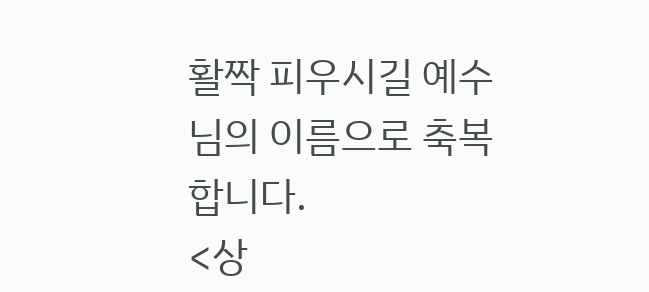활짝 피우시길 예수님의 이름으로 축복합니다.
<상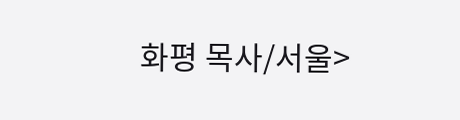화평 목사/서울>